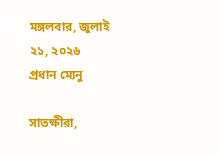মঙ্গলবার, জুলাই ২১, ২০২৬
প্রধান ম্যেনু

সাতক্ষীরা,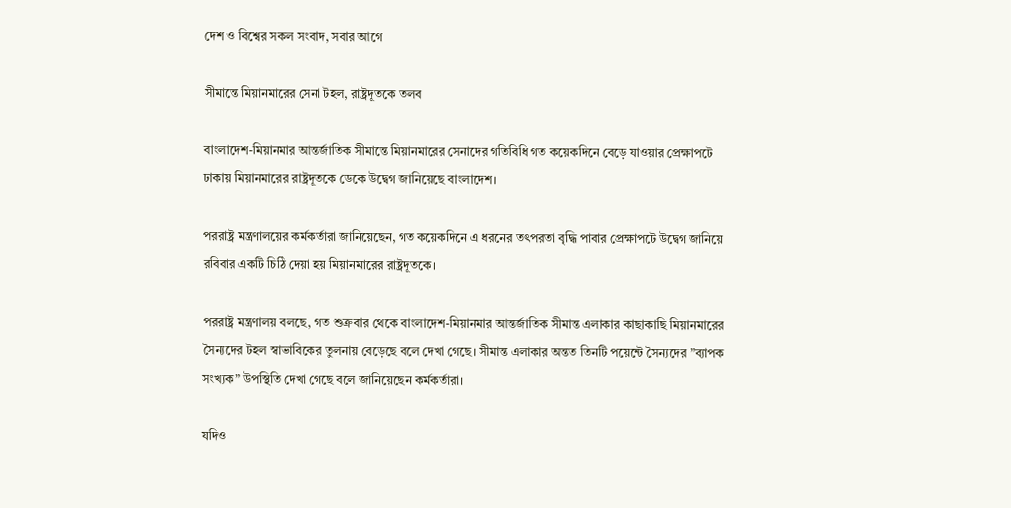দেশ ও বিশ্বের সকল সংবাদ, সবার আগে

সীমান্তে মিয়ানমারের সেনা টহল, রাষ্ট্রদূতকে তলব

বাংলাদেশ-মিয়ানমার আন্তর্জাতিক সীমান্তে মিয়ানমারের সেনাদের গতিবিধি গত কয়েকদিনে বেড়ে যাওয়ার প্রেক্ষাপটে ঢাকায় মিয়ানমারের রাষ্ট্রদূতকে ডেকে উদ্বেগ জানিয়েছে বাংলাদেশ।

পররাষ্ট্র মন্ত্রণালয়ের কর্মকর্তারা জানিয়েছেন, গত কয়েকদিনে এ ধরনের তৎপরতা বৃদ্ধি পাবার প্রেক্ষাপটে উদ্বেগ জানিয়ে রবিবার একটি চিঠি দেয়া হয় মিয়ানমারের রাষ্ট্রদূতকে।

পররাষ্ট্র মন্ত্রণালয় বলছে, গত শুক্রবার থেকে বাংলাদেশ-মিয়ানমার আন্তর্জাতিক সীমান্ত এলাকার কাছাকাছি মিয়ানমারের সৈন্যদের টহল স্বাভাবিকের তুলনায় বেড়েছে বলে দেখা গেছে। সীমান্ত এলাকার অন্তত তিনটি পয়েন্টে সৈন্যদের ”ব্যাপক সংখ্যক” উপস্থিতি দেখা গেছে বলে জানিয়েছেন কর্মকর্তারা।

যদিও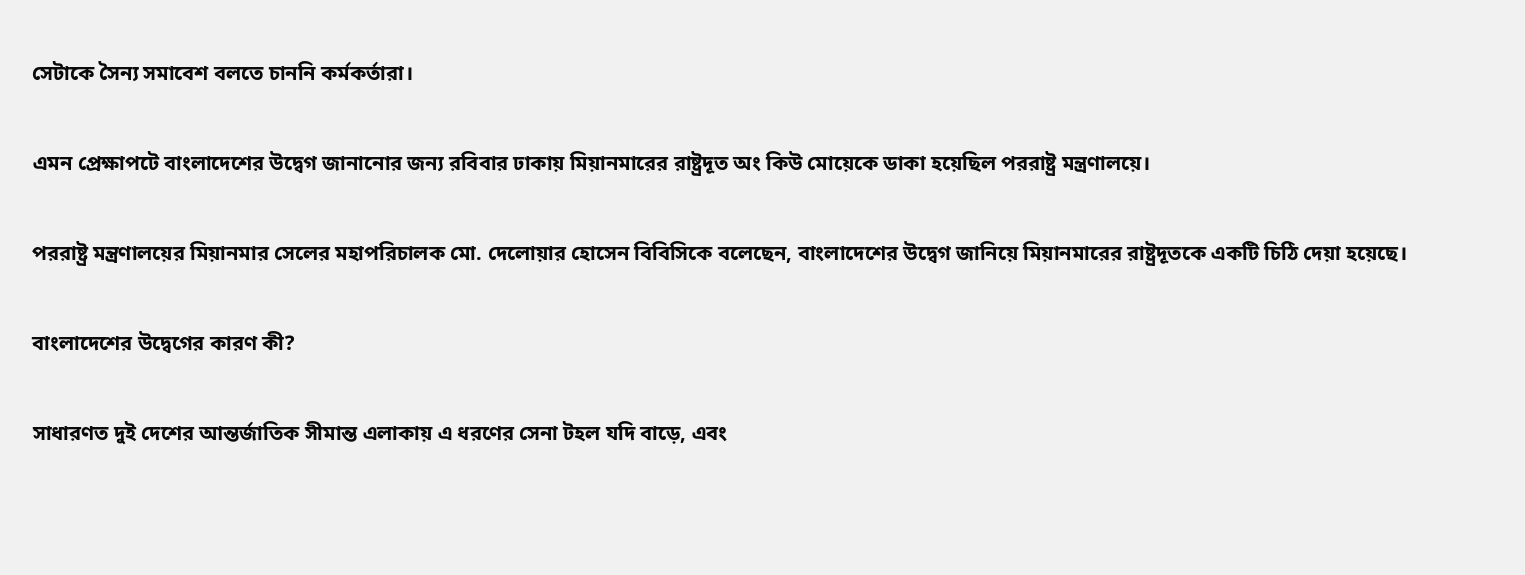সেটাকে সৈন্য সমাবেশ বলতে চাননি কর্মকর্তারা।

এমন প্রেক্ষাপটে বাংলাদেশের উদ্বেগ জানানোর জন্য রবিবার ঢাকায় মিয়ানমারের রাষ্ট্রদূত অং কিউ মোয়েকে ডাকা হয়েছিল পররাষ্ট্র মন্ত্রণালয়ে।

পররাষ্ট্র মন্ত্রণালয়ের মিয়ানমার সেলের মহাপরিচালক মো. দেলোয়ার হোসেন বিবিসিকে বলেছেন, বাংলাদেশের উদ্বেগ জানিয়ে মিয়ানমারের রাষ্ট্রদূতকে একটি চিঠি দেয়া হয়েছে।

বাংলাদেশের উদ্বেগের কারণ কী?

সাধারণত দুই দেশের আন্তর্জাতিক সীমান্ত এলাকায় এ ধরণের সেনা টহল যদি বাড়ে, এবং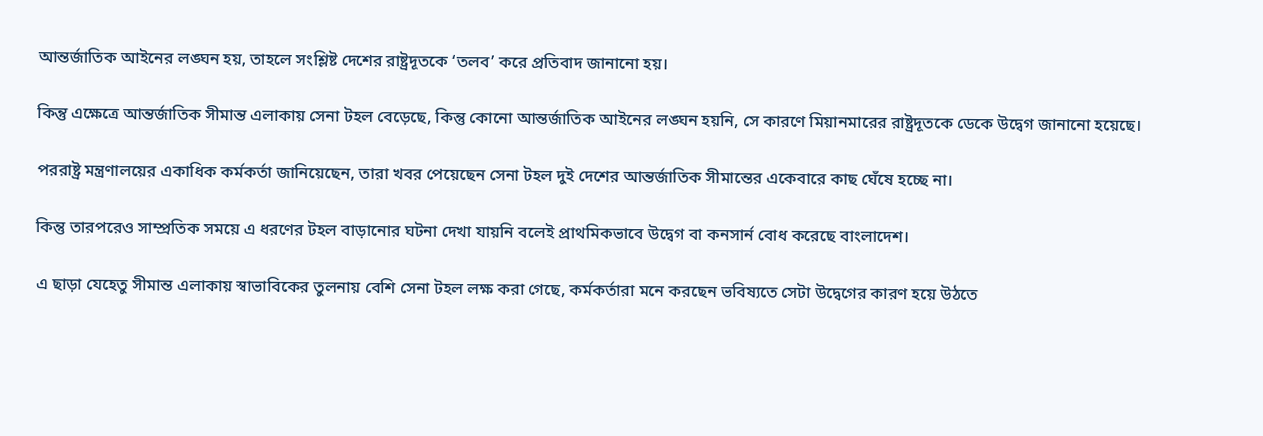আন্তর্জাতিক আইনের লঙ্ঘন হয়, তাহলে সংশ্লিষ্ট দেশের রাষ্ট্রদূতকে ‘তলব’ করে প্রতিবাদ জানানো হয়।

কিন্তু এক্ষেত্রে আন্তর্জাতিক সীমান্ত এলাকায় সেনা টহল বেড়েছে, কিন্তু কোনো আন্তর্জাতিক আইনের লঙ্ঘন হয়নি, সে কারণে মিয়ানমারের রাষ্ট্রদূতকে ডেকে উদ্বেগ জানানো হয়েছে।

পররাষ্ট্র মন্ত্রণালয়ের একাধিক কর্মকর্তা জানিয়েছেন, তারা খবর পেয়েছেন সেনা টহল দুই দেশের আন্তর্জাতিক সীমান্তের একেবারে কাছ ঘেঁষে হচ্ছে না।

কিন্তু তারপরেও সাম্প্রতিক সময়ে এ ধরণের টহল বাড়ানোর ঘটনা দেখা যায়নি বলেই প্রাথমিকভাবে উদ্বেগ বা কনসার্ন বোধ করেছে বাংলাদেশ।

এ ছাড়া যেহেতু সীমান্ত এলাকায় স্বাভাবিকের তুলনায় বেশি সেনা টহল লক্ষ করা গেছে, কর্মকর্তারা মনে করছেন ভবিষ্যতে সেটা উদ্বেগের কারণ হয়ে উঠতে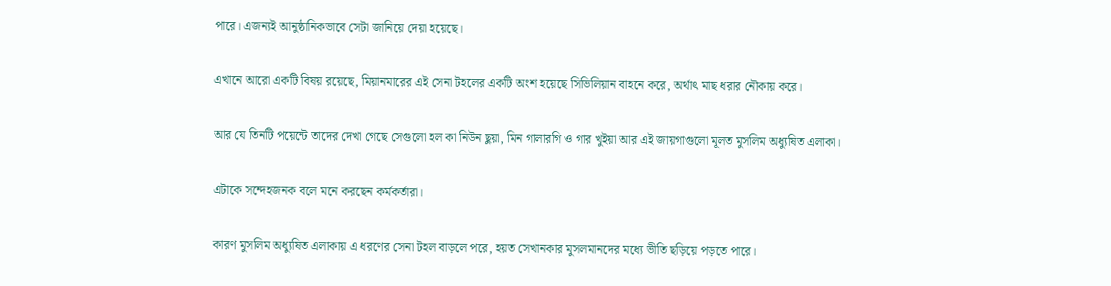পারে। এজন্যই আনুষ্ঠানিকভাবে সেটা জানিয়ে দেয়া হয়েছে।

এখানে আরো একটি বিষয় রয়েছে, মিয়ানমারের এই সেনা টহলের একটি অংশ হয়েছে সিভিলিয়ান বাহনে করে, অর্থাৎ মাছ ধরার নৌকায় করে।

আর যে তিনটি পয়েন্টে তাদের দেখা গেছে সেগুলো হল কা নিউন ছুয়া, মিন গালারগি ও গার খুইয়া আর এই জায়গাগুলো মূলত মুসলিম অধ্যুষিত এলাকা।

এটাকে সন্দেহজনক বলে মনে করছেন কর্মকর্তারা।

কারণ মুসলিম অধ্যুষিত এলাকায় এ ধরণের সেনা টহল বাড়লে পরে, হয়ত সেখানকার মুসলমানদের মধ্যে ভীতি ছড়িয়ে পড়তে পারে।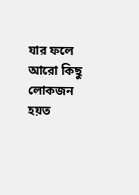যার ফলে আরো কিছু লোকজন হয়ত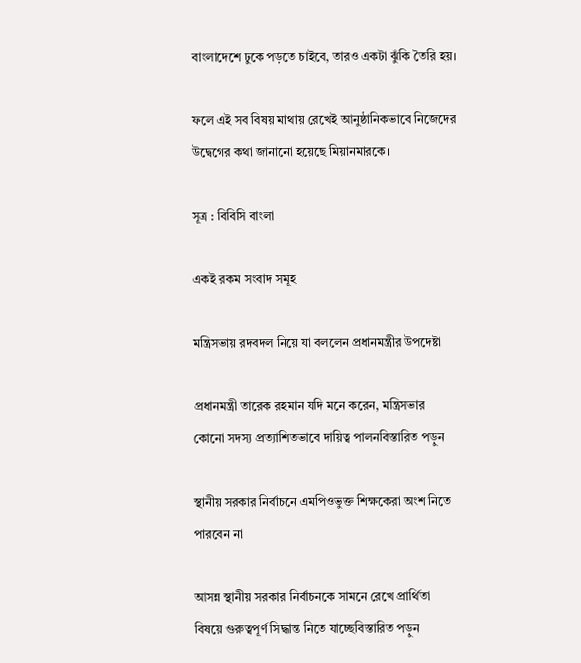বাংলাদেশে ঢুকে পড়তে চাইবে, তারও একটা ঝুঁকি তৈরি হয়।

ফলে এই সব বিষয় মাথায় রেখেই আনুষ্ঠানিকভাবে নিজেদের উদ্বেগের কথা জানানো হয়েছে মিয়ানমারকে।

সূত্র : বিবিসি বাংলা

একই রকম সংবাদ সমূহ

মন্ত্রিসভায় রদবদল নিয়ে যা বললেন প্রধানমন্ত্রীর উপদেষ্টা

প্রধানমন্ত্রী তারেক রহমান যদি মনে করেন, মন্ত্রিসভার কোনো সদস্য প্রত্যাশিতভাবে দায়িত্ব পালনবিস্তারিত পড়ুন

স্থানীয় সরকার নির্বাচনে এমপিওভুক্ত শিক্ষকেরা অংশ নিতে পারবেন না

আসন্ন স্থানীয় সরকার নির্বাচনকে সামনে রেখে প্রার্থিতা বিষয়ে গুরুত্বপূর্ণ সিদ্ধান্ত নিতে যাচ্ছেবিস্তারিত পড়ুন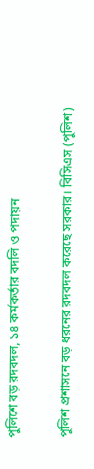পুলিশে বড় রদবদল, ১৪ কর্মকর্তার বদলি ও পদায়ন

পুলিশ প্রশাসনে বড় ধরনের রদবদল করেছে সরকার। বিসিএস (পুলিশ)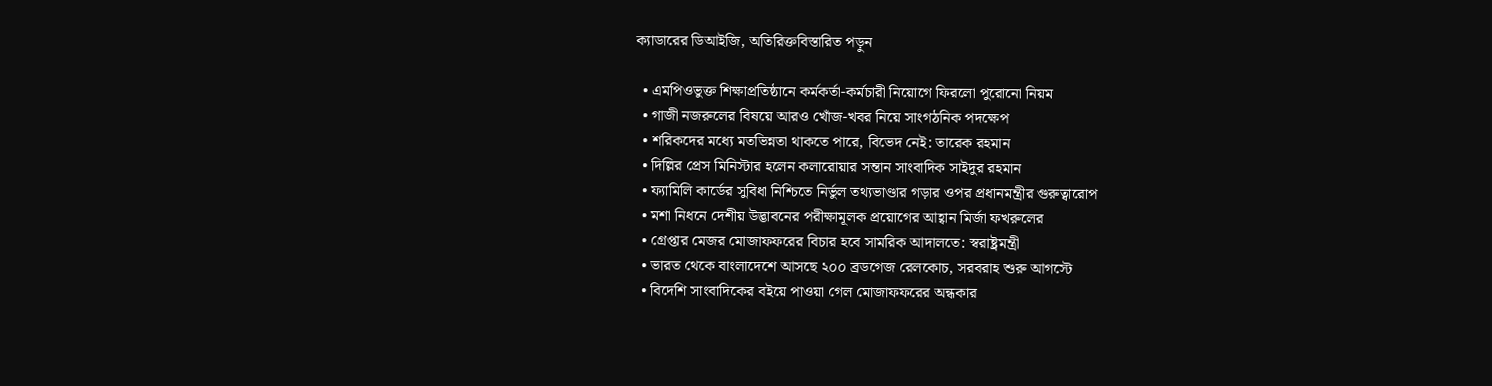ক্যাডারের ডিআইজি, অতিরিক্তবিস্তারিত পড়ুন

  • এমপিওভুক্ত শিক্ষাপ্রতিষ্ঠানে কর্মকর্তা-কর্মচারী নিয়োগে ফিরলো পুরোনো নিয়ম
  • গাজী নজরুলের বিষয়ে আরও খোঁজ-খবর নিয়ে সাংগঠনিক পদক্ষেপ
  • শরিকদের মধ্যে মতভিন্নতা থাকতে পারে, বিভেদ নেই: তারেক রহমান
  • দিল্লির প্রেস মিনিস্টার হলেন কলারোয়ার সন্তান সাংবাদিক সাইদুর রহমান
  • ফ্যামিলি কার্ডের সুবিধা নিশ্চিতে নির্ভুল তথ্যভাণ্ডার গড়ার ওপর প্রধানমন্ত্রীর গুরুত্বারোপ
  • মশা নিধনে দেশীয় উদ্ভাবনের পরীক্ষামূলক প্রয়োগের আহ্বান মির্জা ফখরুলের
  • গ্রেপ্তার মেজর মোজাফফরের বিচার হবে সামরিক আদালতে: স্বরাষ্ট্রমন্ত্রী
  • ভারত থেকে বাংলাদেশে আসছে ২০০ ব্রডগেজ রেলকোচ, সরবরাহ শুরু আগস্টে
  • বিদেশি সাংবাদিকের বইয়ে পাওয়া গেল মোজাফফরের অন্ধকার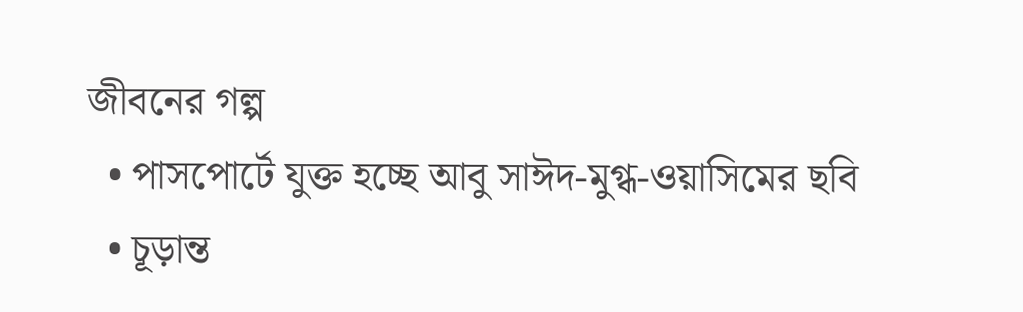জীবনের গল্প
  • পাসপোর্টে যুক্ত হচ্ছে আবু সাঈদ-মুগ্ধ-ওয়াসিমের ছবি
  • চূড়ান্ত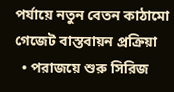পর্যায়ে নতুন বেতন কাঠামো গেজেট বাস্তবায়ন প্রক্রিয়া
  • পরাজয়ে শুরু সিরিজ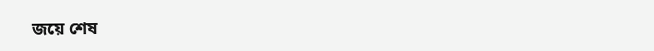জয়ে শেষ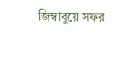জিম্বাবুয়ে সফর